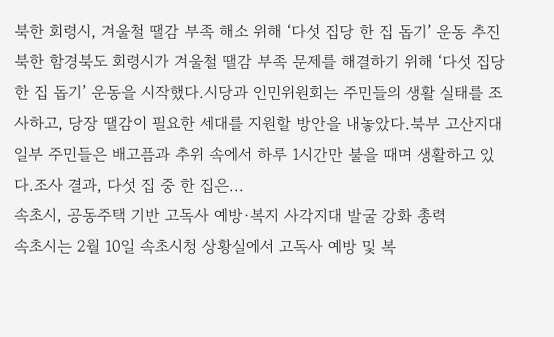북한 회령시, 겨울철 땔감 부족 해소 위해 ‘다섯 집당 한 집 돕기’ 운동 추진
북한 함경북도 회령시가 겨울철 땔감 부족 문제를 해결하기 위해 ‘다섯 집당 한 집 돕기’ 운동을 시작했다.시당과 인민위원회는 주민들의 생활 실태를 조사하고, 당장 땔감이 필요한 세대를 지원할 방안을 내놓았다.북부 고산지대 일부 주민들은 배고픔과 추위 속에서 하루 1시간만 불을 때며 생활하고 있다.조사 결과, 다섯 집 중 한 집은...
속초시, 공동주택 기반 고독사 예방·복지 사각지대 발굴 강화 총력
속초시는 2월 10일 속초시청 상황실에서 고독사 예방 및 복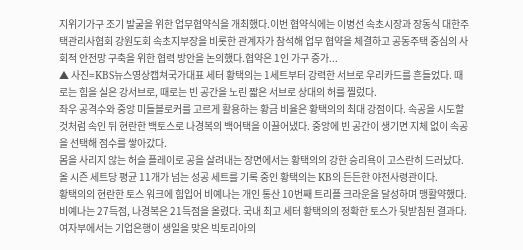지위기가구 조기 발굴을 위한 업무협약식을 개최했다.이번 협약식에는 이병선 속초시장과 장동식 대한주택관리사협회 강원도회 속초지부장을 비롯한 관계자가 참석해 업무 협약을 체결하고 공동주택 중심의 사회적 안전망 구축을 위한 협력 방안을 논의했다.협약은 1인 가구 증가...
▲ 사진=KBS뉴스영상캡쳐국가대표 세터 황택의는 1세트부터 강력한 서브로 우리카드를 흔들었다. 때로는 힘을 실은 강서브로, 때로는 빈 공간을 노린 짧은 서브로 상대의 허를 찔렀다.
좌우 공격수와 중앙 미들블로커를 고르게 활용하는 황금 비율은 황택의의 최대 강점이다. 속공을 시도할 것처럼 속인 뒤 현란한 백토스로 나경복의 백어택을 이끌어냈다. 중앙에 빈 공간이 생기면 지체 없이 속공을 선택해 점수를 쌓아갔다.
몸을 사리지 않는 허슬 플레이로 공을 살려내는 장면에서는 황택의의 강한 승리욕이 고스란히 드러났다. 올 시즌 세트당 평균 11개가 넘는 성공 세트를 기록 중인 황택의는 KB의 든든한 야전사령관이다.
황택의의 현란한 토스 워크에 힘입어 비예나는 개인 통산 10번째 트리플 크라운을 달성하며 맹활약했다. 비예나는 27득점, 나경복은 21득점을 올렸다. 국내 최고 세터 황택의의 정확한 토스가 뒷받침된 결과다.
여자부에서는 기업은행이 생일을 맞은 빅토리아의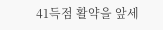41득점 활약을 앞세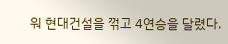워 현대건설을 꺾고 4연승을 달렸다.